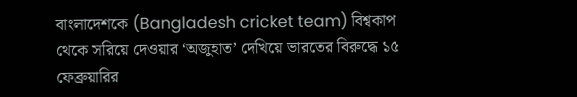বাংলাদেশকে (Bangladesh cricket team) বিশ্বকাপ থেকে সরিয়ে দেওয়ার ‘অজুহাত’ দেখিয়ে ভারতের বিরুদ্ধে ১৫ ফেব্রুয়ারির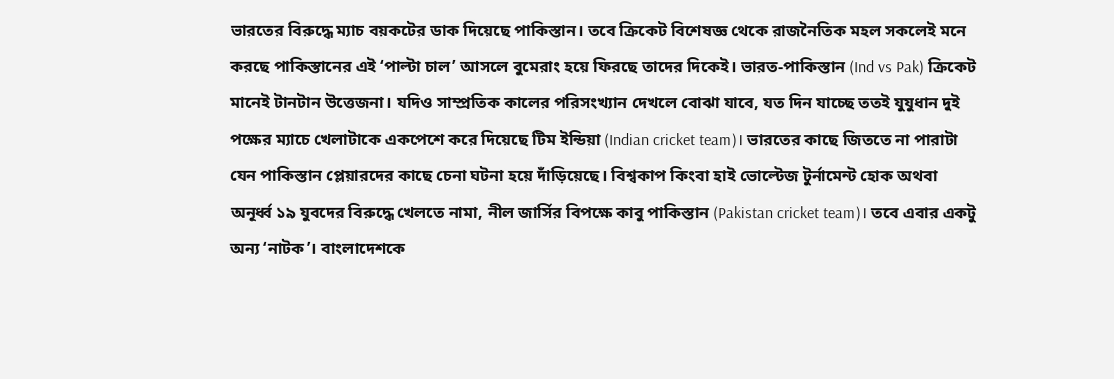ভারতের বিরুদ্ধে ম্যাচ বয়কটের ডাক দিয়েছে পাকিস্তান। তবে ক্রিকেট বিশেষজ্ঞ থেকে রাজনৈতিক মহল সকলেই মনে করছে পাকিস্তানের এই ‘পাল্টা চাল’ আসলে বুমেরাং হয়ে ফিরছে তাদের দিকেই। ভারত-পাকিস্তান (Ind vs Pak) ক্রিকেট মানেই টানটান উত্তেজনা। যদিও সাম্প্রতিক কালের পরিসংখ্যান দেখলে বোঝা যাবে, যত দিন যাচ্ছে ততই যুযুধান দুই পক্ষের ম্যাচে খেলাটাকে একপেশে করে দিয়েছে টিম ইন্ডিয়া (Indian cricket team)। ভারতের কাছে জিততে না পারাটা যেন পাকিস্তান প্লেয়ারদের কাছে চেনা ঘটনা হয়ে দাঁড়িয়েছে। বিশ্বকাপ কিংবা হাই ভোল্টেজ টুর্নামেন্ট হোক অথবা অনূর্ধ্ব ১৯ যুবদের বিরুদ্ধে খেলতে নামা, নীল জার্সির বিপক্ষে কাবু পাকিস্তান (Pakistan cricket team)। তবে এবার একটু অন্য ‘নাটক’। বাংলাদেশকে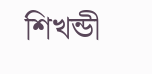শিখন্ডী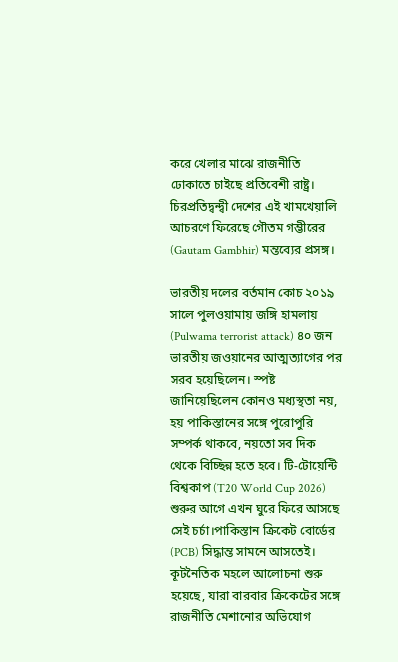করে খেলার মাঝে রাজনীতি ঢোকাতে চাইছে প্রতিবেশী রাষ্ট্র। চিরপ্রতিদ্বন্দ্বী দেশের এই খামখেয়ালি আচরণে ফিরেছে গৌতম গম্ভীরের (Gautam Gambhir) মন্তব্যের প্রসঙ্গ।

ভারতীয় দলের বর্তমান কোচ ২০১৯ সালে পুলওয়ামায় জঙ্গি হামলায় (Pulwama terrorist attack) ৪০ জন ভারতীয় জওয়ানের আত্মত্যাগের পর সরব হয়েছিলেন। স্পষ্ট জানিয়েছিলেন কোনও মধ্যস্থতা নয়, হয় পাকিস্তানের সঙ্গে পুরোপুরি সম্পর্ক থাকবে, নয়তো সব দিক থেকে বিচ্ছিন্ন হতে হবে। টি-টোয়েন্টি বিশ্বকাপ (T20 World Cup 2026) শুরুর আগে এখন ঘুরে ফিরে আসছে সেই চর্চা।পাকিস্তান ক্রিকেট বোর্ডের (PCB) সিদ্ধান্ত সামনে আসতেই। কূটনৈতিক মহলে আলোচনা শুরু হয়েছে, যারা বারবার ক্রিকেটের সঙ্গে রাজনীতি মেশানোর অভিযোগ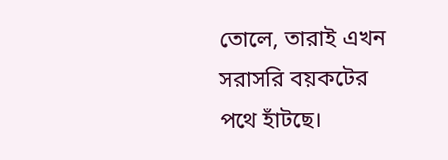তোলে, তারাই এখন সরাসরি বয়কটের পথে হাঁটছে।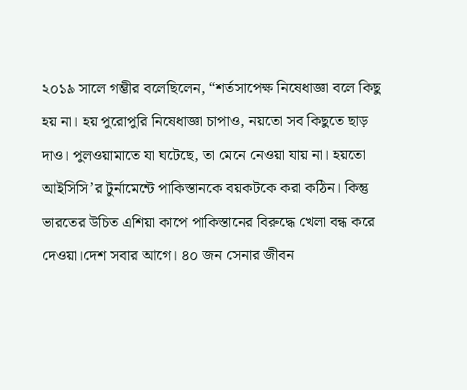২০১৯ সালে গম্ভীর বলেছিলেন, “শর্তসাপেক্ষ নিষেধাজ্ঞা বলে কিছু হয় না। হয় পুরোপুরি নিষেধাজ্ঞা চাপাও, নয়তো সব কিছুতে ছাড় দাও। পুলওয়ামাতে যা ঘটেছে, তা মেনে নেওয়া যায় না। হয়তো আইসিসি’র টুর্নামেন্টে পাকিস্তানকে বয়কটকে করা কঠিন। কিন্তু ভারতের উচিত এশিয়া কাপে পাকিস্তানের বিরুদ্ধে খেলা বন্ধ করে দেওয়া।দেশ সবার আগে। ৪০ জন সেনার জীবন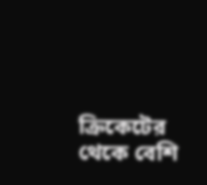ক্রিকেটের থেকে বেশি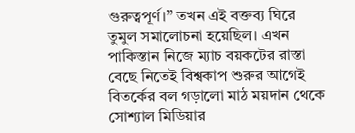গুরুত্বপূর্ণ।” তখন এই বক্তব্য ঘিরে তুমুল সমালোচনা হয়েছিল। এখন পাকিস্তান নিজে ম্যাচ বয়কটের রাস্তা বেছে নিতেই বিশ্বকাপ শুরুর আগেই বিতর্কের বল গড়ালো মাঠ ময়দান থেকে সোশ্যাল মিডিয়ার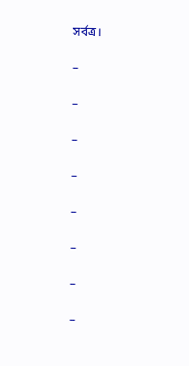সর্বত্র।

–

–

–

–

–

–

–

–